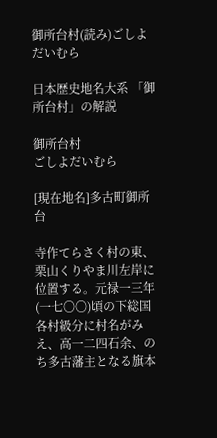御所台村(読み)ごしよだいむら

日本歴史地名大系 「御所台村」の解説

御所台村
ごしよだいむら

[現在地名]多古町御所台

寺作てらさく村の東、栗山くりやま川左岸に位置する。元禄一三年(一七〇〇)頃の下総国各村級分に村名がみえ、高一二四石余、のち多古藩主となる旗本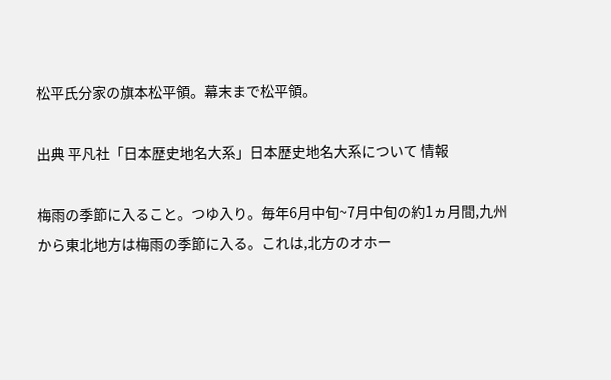松平氏分家の旗本松平領。幕末まで松平領。

出典 平凡社「日本歴史地名大系」日本歴史地名大系について 情報

梅雨の季節に入ること。つゆ入り。毎年6月中旬~7月中旬の約1ヵ月間,九州から東北地方は梅雨の季節に入る。これは,北方のオホー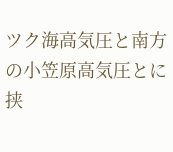ツク海高気圧と南方の小笠原高気圧とに挟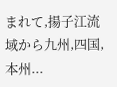まれて,揚子江流域から九州,四国,本州...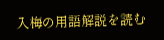入梅の用語解説を読む